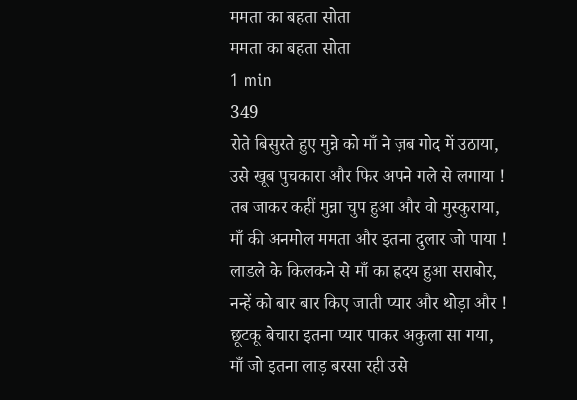ममता का बहता सोता
ममता का बहता सोता
1 min
349
रोते बिसुरते हुए मुन्ने को माँ ने ज़ब गोद में उठाया,
उसे खूब पुचकारा और फिर अपने गले से लगाया !
तब जाकर कहीं मुन्ना चुप हुआ और वो मुस्कुराया,
माँ की अनमोल ममता और इतना दुलार जो पाया !
लाडले के किलकने से माँ का ह्रदय हुआ सराबोर,
नन्हें को बार बार किए जाती प्यार और थोड़ा और !
छूटकू बेचारा इतना प्यार पाकर अकुला सा गया,
माँ जो इतना लाड़ बरसा रही उसे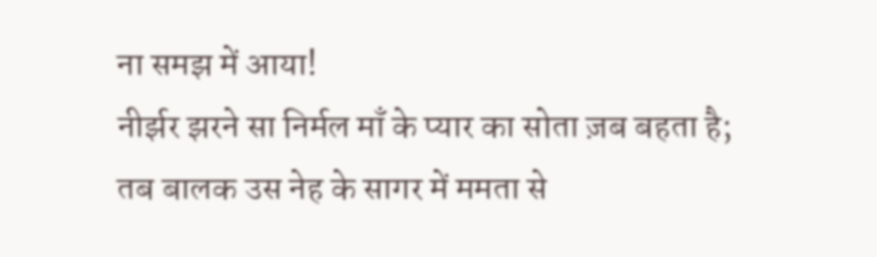ना समझ में आया!
नीर्झर झरने सा निर्मल माँ के प्यार का सोता ज़ब बहता है;
तब बालक उस नेह के सागर में ममता से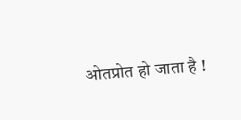ओतप्रोत हो जाता है !